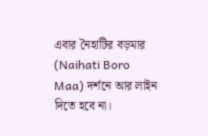এবার নৈহাটির বড়মার (Naihati Boro Maa) দর্শনে আর লাইন দিতে হবে না।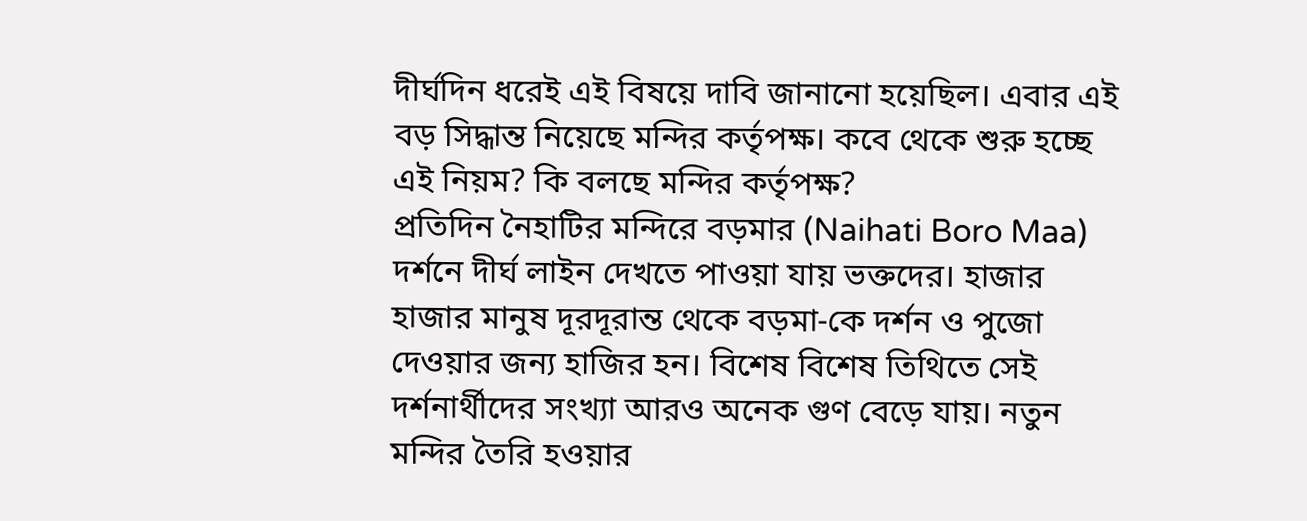দীর্ঘদিন ধরেই এই বিষয়ে দাবি জানানো হয়েছিল। এবার এই বড় সিদ্ধান্ত নিয়েছে মন্দির কর্তৃপক্ষ। কবে থেকে শুরু হচ্ছে এই নিয়ম? কি বলছে মন্দির কর্তৃপক্ষ?
প্রতিদিন নৈহাটির মন্দিরে বড়মার (Naihati Boro Maa) দর্শনে দীর্ঘ লাইন দেখতে পাওয়া যায় ভক্তদের। হাজার হাজার মানুষ দূরদূরান্ত থেকে বড়মা-কে দর্শন ও পুজো দেওয়ার জন্য হাজির হন। বিশেষ বিশেষ তিথিতে সেই দর্শনার্থীদের সংখ্যা আরও অনেক গুণ বেড়ে যায়। নতুন মন্দির তৈরি হওয়ার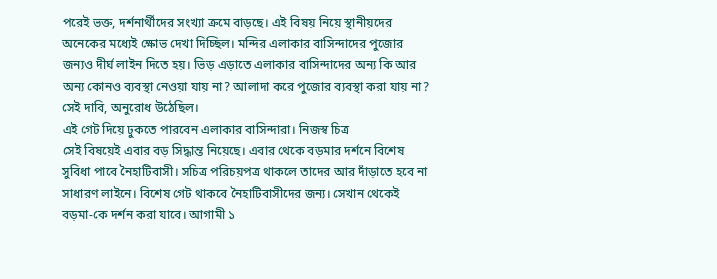পরেই ভক্ত, দর্শনার্থীদের সংখ্যা ক্রমে বাড়ছে। এই বিষয় নিয়ে স্থানীয়দের অনেকের মধ্যেই ক্ষোভ দেখা দিচ্ছিল। মন্দির এলাকার বাসিন্দাদের পুজোর জন্যও দীর্ঘ লাইন দিতে হয়। ভিড় এড়াতে এলাকার বাসিন্দাদের অন্য কি আর অন্য কোনও ব্যবস্থা নেওয়া যায় না? আলাদা করে পুজোর ব্যবস্থা করা যায় না? সেই দাবি, অনুরোধ উঠেছিল।
এই গেট দিয়ে ঢুকতে পারবেন এলাকার বাসিন্দারা। নিজস্ব চিত্র
সেই বিষয়েই এবার বড় সিদ্ধান্ত নিয়েছে। এবার থেকে বড়মার দর্শনে বিশেষ সুবিধা পাবে নৈহাটিবাসী। সচিত্র পরিচয়পত্র থাকলে তাদের আর দাঁড়াতে হবে না সাধারণ লাইনে। বিশেষ গেট থাকবে নৈহাটিবাসীদের জন্য। সেখান থেকেই বড়মা-কে দর্শন করা যাবে। আগামী ১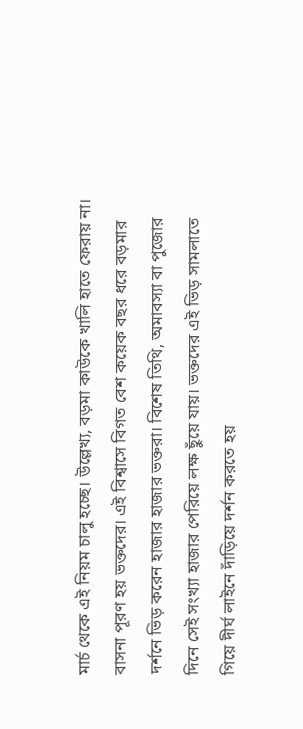মার্চ থেকে এই নিয়ম চালু হচ্ছে। উল্লেখ্য, বড়মা কাউকে খালি হাতে ফেরায় না। বাসনা পূরণ হয় ভক্তদের। এই বিশ্বাসে বিগত বেশ কয়েক বছর ধরে বড়মার দর্শনে ভিড় করেন হাজার হাজার ভক্তরা। বিশেষ তিথি, অমাবস্যা বা পুজোর দিনে সেই সংখ্যা হাজার পেরিয়ে লক্ষ ছুঁয়ে যায়। ভক্তদের এই ভিড় সামলাতে গিয়ে দীর্ঘ লাইনে দাঁড়িয়ে দর্শন করতে হয়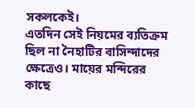সকলকেই।
এতদিন সেই নিয়মের ব্যতিক্রম ছিল না নৈহাটির বাসিন্দাদের ক্ষেত্রেও। মায়ের মন্দিরের কাছে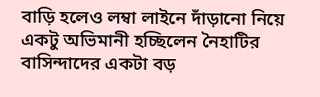বাড়ি হলেও লম্বা লাইনে দাঁড়ানো নিয়ে একটু অভিমানী হচ্ছিলেন নৈহাটির বাসিন্দাদের একটা বড়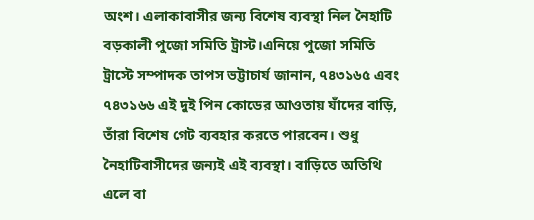অংশ। এলাকাবাসীর জন্য বিশেষ ব্যবস্থা নিল নৈহাটি বড়কালী পুজো সমিতি ট্রাস্ট।এনিয়ে পুজো সমিতি ট্রাস্টে সম্পাদক তাপস ভট্টাচার্য জানান, ৭৪৩১৬৫ এবং ৭৪৩১৬৬ এই দুই পিন কোডের আওতায় যাঁদের বাড়ি, তাঁরা বিশেষ গেট ব্যবহার করতে পারবেন। শুধু নৈহাটিবাসীদের জন্যই এই ব্যবস্থা। বাড়িতে অতিথি এলে বা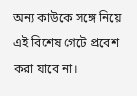অন্য কাউকে সঙ্গে নিয়ে এই বিশেষ গেটে প্রবেশ করা যাবে না।